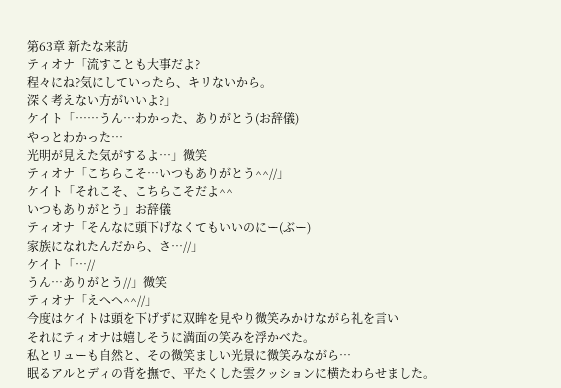第63章 新たな来訪
ティオナ「流すことも大事だよ?
程々にね?気にしていったら、キリないから。
深く考えない方がいいよ?」
ケイト「……うん…わかった、ありがとう(お辞儀)
やっとわかった…
光明が見えた気がするよ…」微笑
ティオナ「こちらこそ…いつもありがとう^^//」
ケイト「それこそ、こちらこそだよ^^
いつもありがとう」お辞儀
ティオナ「そんなに頭下げなくてもいいのにー(ぶー)
家族になれたんだから、さ…//」
ケイト「…//
うん…ありがとう//」微笑
ティオナ「えへへ^^//」
今度はケイトは頭を下げずに双眸を見やり微笑みかけながら礼を言い
それにティオナは嬉しそうに満面の笑みを浮かべた。
私とリューも自然と、その微笑ましい光景に微笑みながら…
眠るアルとディの背を撫で、平たくした雲クッションに横たわらせました。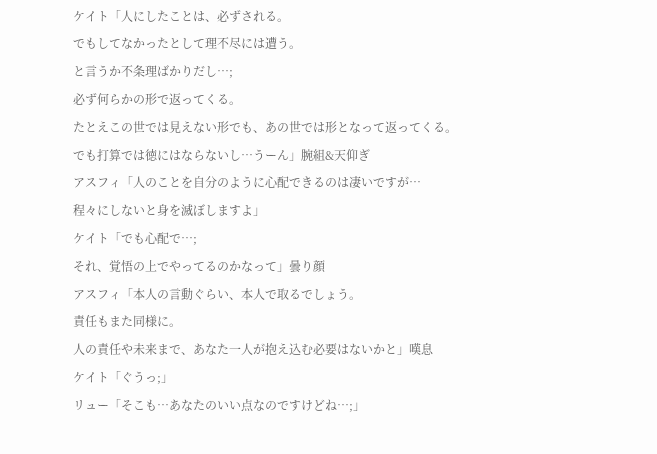ケイト「人にしたことは、必ずされる。
でもしてなかったとして理不尽には遭う。
と言うか不条理ばかりだし…;
必ず何らかの形で返ってくる。
たとえこの世では見えない形でも、あの世では形となって返ってくる。
でも打算では徳にはならないし…うーん」腕組&天仰ぎ
アスフィ「人のことを自分のように心配できるのは凄いですが…
程々にしないと身を滅ぼしますよ」
ケイト「でも心配で…;
それ、覚悟の上でやってるのかなって」曇り顔
アスフィ「本人の言動ぐらい、本人で取るでしょう。
責任もまた同様に。
人の責任や未来まで、あなた一人が抱え込む必要はないかと」嘆息
ケイト「ぐうっ;」
リュー「そこも…あなたのいい点なのですけどね…;」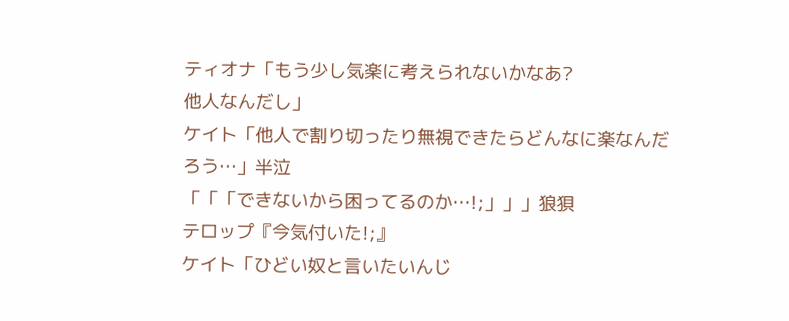ティオナ「もう少し気楽に考えられないかなあ?
他人なんだし」
ケイト「他人で割り切ったり無視できたらどんなに楽なんだろう…」半泣
「「「できないから困ってるのか…!;」」」狼狽
テロップ『今気付いた!;』
ケイト「ひどい奴と言いたいんじ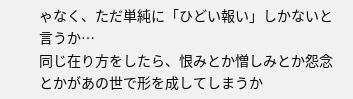ゃなく、ただ単純に「ひどい報い」しかないと言うか…
同じ在り方をしたら、恨みとか憎しみとか怨念とかがあの世で形を成してしまうか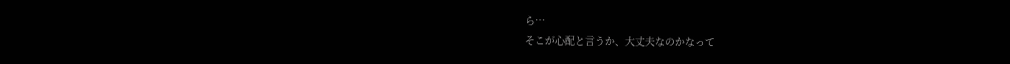ら…
そこが心配と言うか、大丈夫なのかなって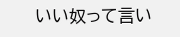いい奴って言い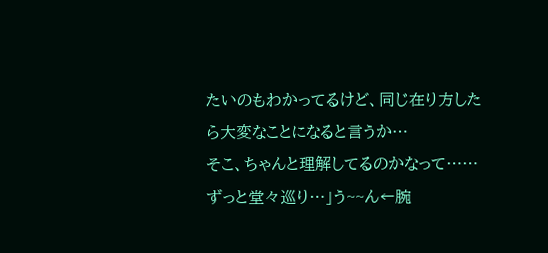たいのもわかってるけど、同じ在り方したら大変なことになると言うか…
そこ、ちゃんと理解してるのかなって……
ずっと堂々巡り…」う~~ん←腕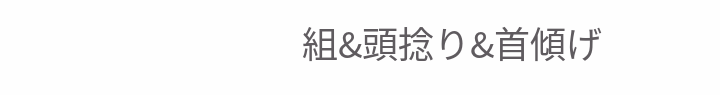組&頭捻り&首傾げ